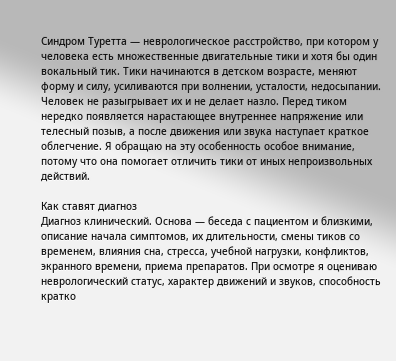Синдром Туретта — неврологическое расстройство, при котором у человека есть множественные двигательные тики и хотя бы один вокальный тик. Тики начинаются в детском возрасте, меняют форму и силу, усиливаются при волнении, усталости, недосыпании. Человек не разыгрывает их и не делает назло. Перед тиком нередко появляется нарастающее внутреннее напряжение или телесный позыв, а после движения или звука наступает краткое облегчение. Я обращаю на эту особенность особое внимание, потому что она помогает отличить тики от иных непроизвольных действий.

Как ставят диагноз
Диагноз клинический. Основа — беседа с пациентом и близкими, описание начала симптомов, их длительности, смены тиков со временем, влияния сна, стресса, учебной нагрузки, конфликтов, экранного времени, приема препаратов. При осмотре я оцениваю неврологический статус, характер движений и звуков, способность кратко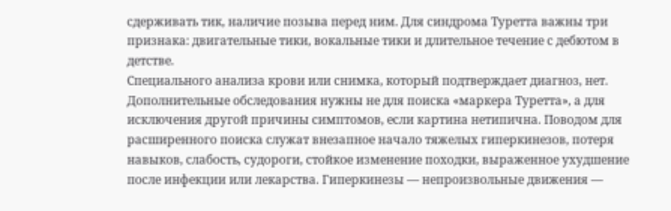сдерживать тик, наличие позыва перед ним. Для синдрома Туретта важны три признака: двигательные тики, вокальные тики и длительное течение с дебютом в детстве.
Специального анализа крови или снимка, который подтверждает диагноз, нет. Дополнительные обследования нужны не для поиска «маркера Туретта», а для исключения другой причины симптомов, если картина нетипична. Поводом для расширенного поиска служат внезапное начало тяжелых гиперкинезов, потеря навыков, слабость, судороги, стойкое изменение походки, выраженное ухудшение после инфекции или лекарства. Гиперкинезы — непроизвольные движения —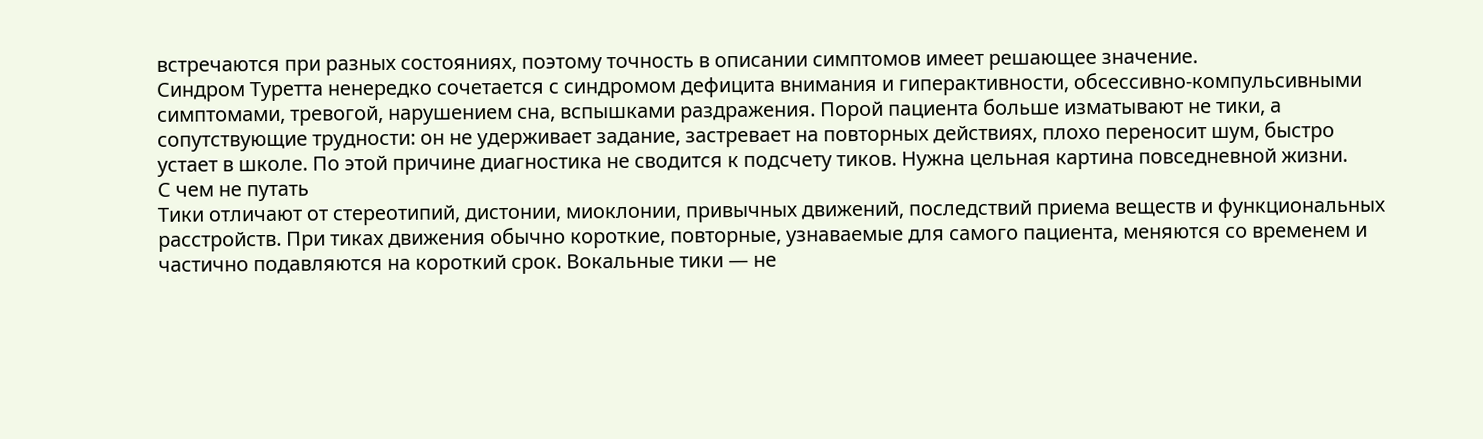встречаются при разных состояниях, поэтому точность в описании симптомов имеет решающее значение.
Синдром Туретта ненередко сочетается с синдромом дефицита внимания и гиперактивности, обсессивно-компульсивными симптомами, тревогой, нарушением сна, вспышками раздражения. Порой пациента больше изматывают не тики, а сопутствующие трудности: он не удерживает задание, застревает на повторных действиях, плохо переносит шум, быстро устает в школе. По этой причине диагностика не сводится к подсчету тиков. Нужна цельная картина повседневной жизни.
С чем не путать
Тики отличают от стереотипий, дистонии, миоклонии, привычных движений, последствий приема веществ и функциональных расстройств. При тиках движения обычно короткие, повторные, узнаваемые для самого пациента, меняются со временем и частично подавляются на короткий срок. Вокальные тики — не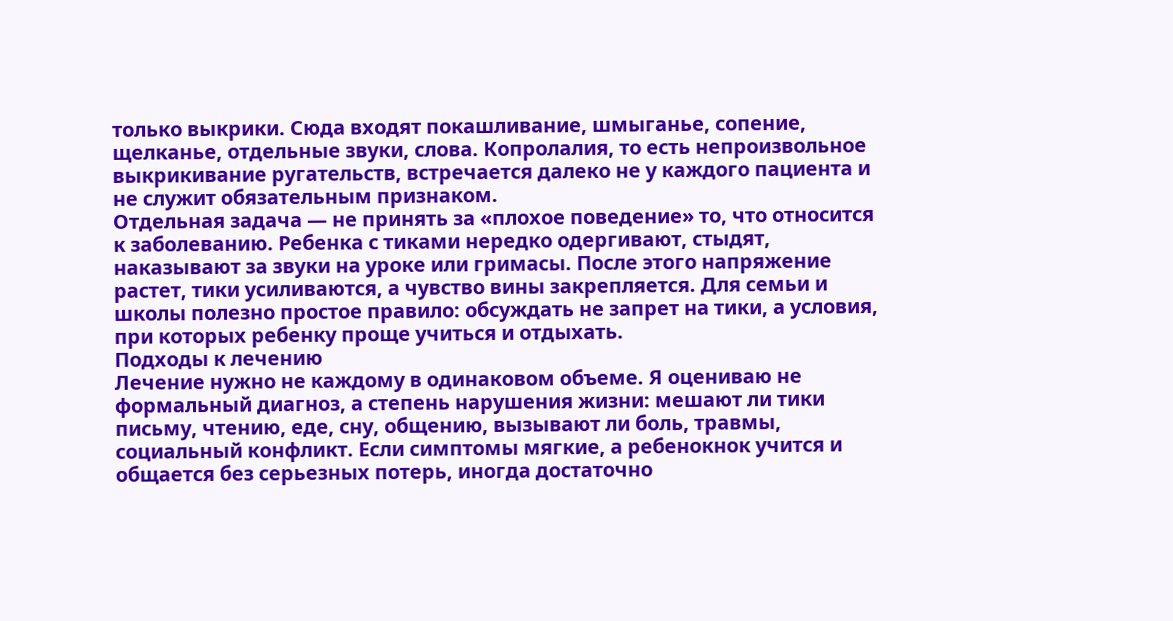только выкрики. Сюда входят покашливание, шмыганье, сопение, щелканье, отдельные звуки, слова. Копролалия, то есть непроизвольное выкрикивание ругательств, встречается далеко не у каждого пациента и не служит обязательным признаком.
Отдельная задача — не принять за «плохое поведение» то, что относится к заболеванию. Ребенка с тиками нередко одергивают, стыдят, наказывают за звуки на уроке или гримасы. После этого напряжение растет, тики усиливаются, а чувство вины закрепляется. Для семьи и школы полезно простое правило: обсуждать не запрет на тики, а условия, при которых ребенку проще учиться и отдыхать.
Подходы к лечению
Лечение нужно не каждому в одинаковом объеме. Я оцениваю не формальный диагноз, а степень нарушения жизни: мешают ли тики письму, чтению, еде, сну, общению, вызывают ли боль, травмы, социальный конфликт. Если симптомы мягкие, а ребенокнок учится и общается без серьезных потерь, иногда достаточно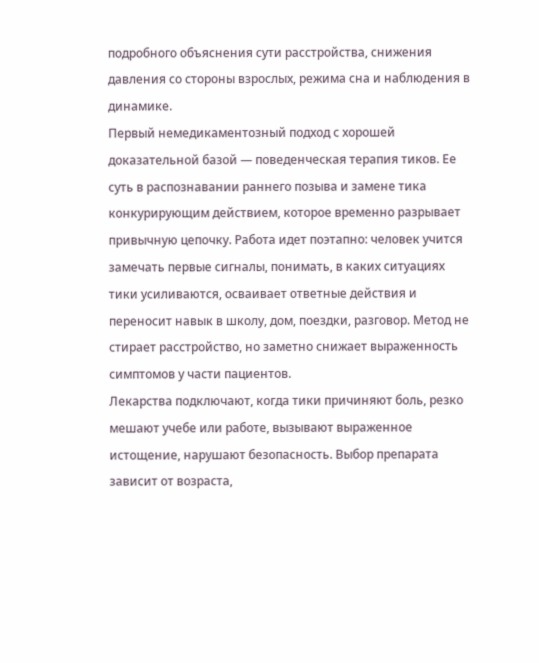подробного объяснения сути расстройства, снижения давления со стороны взрослых, режима сна и наблюдения в динамике.
Первый немедикаментозный подход с хорошей доказательной базой — поведенческая терапия тиков. Ее суть в распознавании раннего позыва и замене тика конкурирующим действием, которое временно разрывает привычную цепочку. Работа идет поэтапно: человек учится замечать первые сигналы, понимать, в каких ситуациях тики усиливаются, осваивает ответные действия и переносит навык в школу, дом, поездки, разговор. Метод не стирает расстройство, но заметно снижает выраженность симптомов у части пациентов.
Лекарства подключают, когда тики причиняют боль, резко мешают учебе или работе, вызывают выраженное истощение, нарушают безопасность. Выбор препарата зависит от возраста,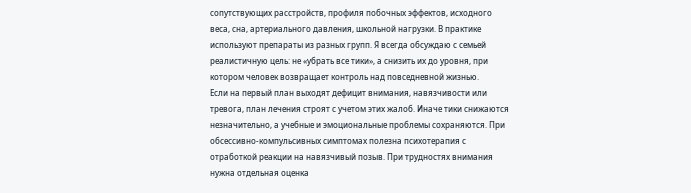сопутствующих расстройств, профиля побочных эффектов, исходного веса, сна, артериального давления, школьной нагрузки. В практике используют препараты из разных групп. Я всегда обсуждаю с семьей реалистичную цель: не «убрать все тики», а снизить их до уровня, при котором человек возвращает контроль над повседневной жизнью.
Если на первый план выходят дефицит внимания, навязчивости или тревога, план лечения строят с учетом этих жалоб. Иначе тики снижаются незначительно, а учебные и эмоциональные проблемы сохраняются. При обсессивно-компульсивных симптомах полезна психотерапия с отработкой реакции на навязчивый позыв. При трудностях внимания нужна отдельная оценка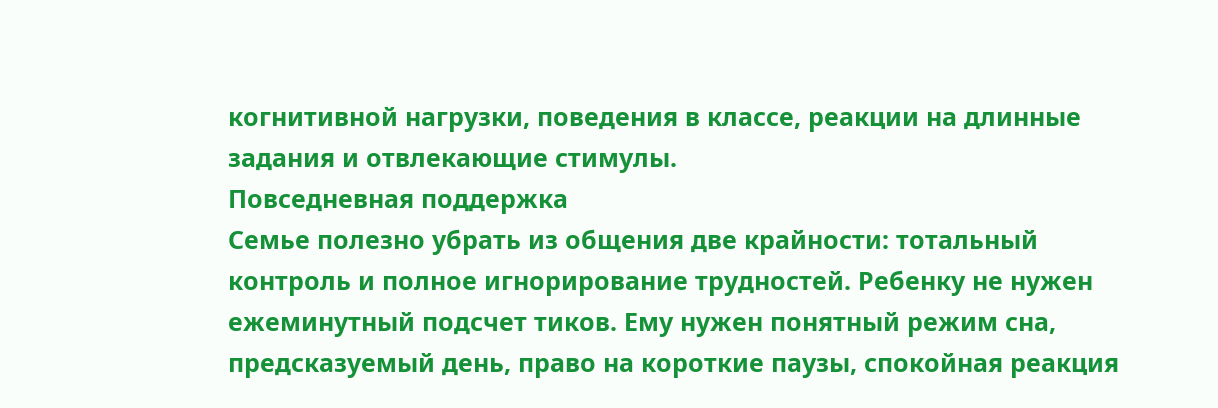когнитивной нагрузки, поведения в классе, реакции на длинные задания и отвлекающие стимулы.
Повседневная поддержка
Семье полезно убрать из общения две крайности: тотальный контроль и полное игнорирование трудностей. Ребенку не нужен ежеминутный подсчет тиков. Ему нужен понятный режим сна, предсказуемый день, право на короткие паузы, спокойная реакция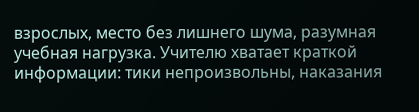взрослых, место без лишнего шума, разумная учебная нагрузка. Учителю хватает краткой информации: тики непроизвольны, наказания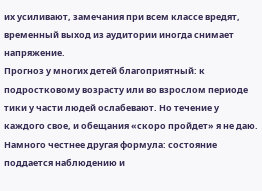их усиливают, замечания при всем классе вредят, временный выход из аудитории иногда снимает напряжение.
Прогноз у многих детей благоприятный: к подростковому возрасту или во взрослом периоде тики у части людей ослабевают. Но течение у каждого свое, и обещания «скоро пройдет» я не даю. Намного честнее другая формула: состояние поддается наблюдению и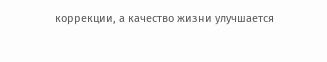коррекции, а качество жизни улучшается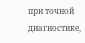при точной диагностике,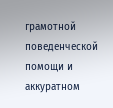грамотной поведенческой помощи и аккуратном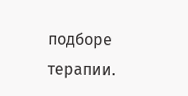подборе терапии.